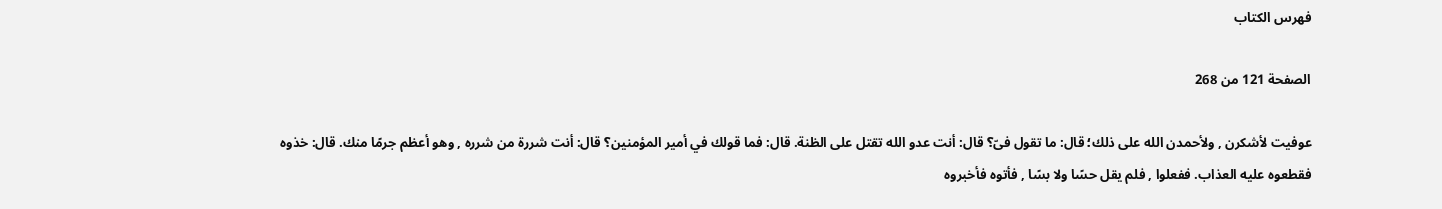فهرس الكتاب

الصفحة 121 من 268

عوفيت لأشكرن , ولأحمدن الله على ذلك؛ قال: ما تقول فىّ؟ قال: أنت عدو الله تقتل على الظنة. قال: فما قولك في أمير المؤمنين؟ قال: أنت شررة من شرره , وهو أعظم جرمًا منك. قال: خذوه فقطعوه عليه العذاب. ففعلوا , فلم يقل حسًا ولا بسًا , فأتوه فأخبروه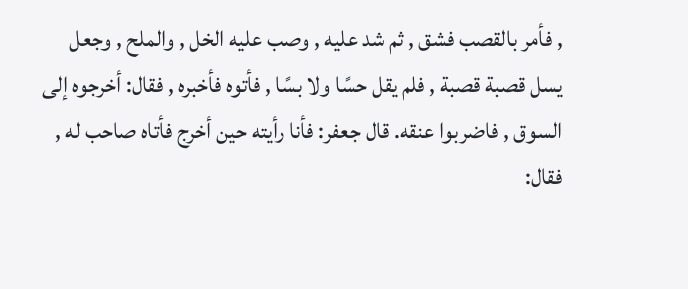, فأمر بالقصب فشق , ثم شد عليه , وصب عليه الخل , والملح , وجعل يسل قصبة قصبة , فلم يقل حسًا ولا بسًا , فأتوه فأخبره , فقال: أخرجوه إلى السوق , فاضربوا عنقه. قال جعفر: فأنا رأيته حين أخرج فأتاه صاحب له , فقال: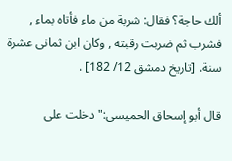ألك حاجة؟ فقال: شربة من ماء فأتاه بماء , فشرب ثم ضربت رقبته , وكان ابن ثمانى عشرة سنة. [تاريخ دمشق 12/ 182] .

قال أبو إسحاق الحميسى:"دخلت على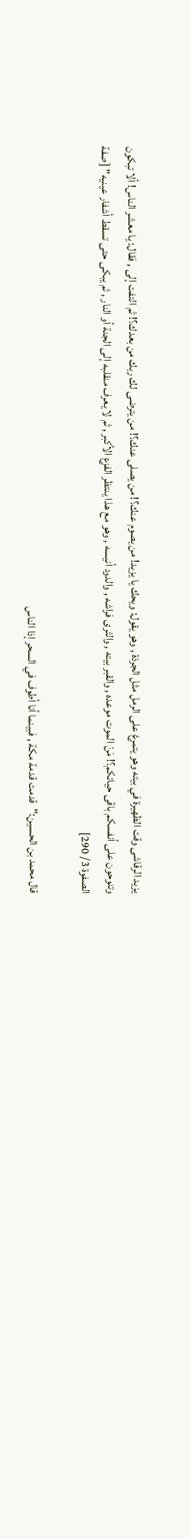يزيد الرقاشى وقت الظهيرة في بيته وهو يتمرغ على الرمل مثل الجرذة , وهو يقول: ويحك يا يزيد! من يصوم عنك؟! من يصلى عنك؟! من يترضى لك ربك من بعدك؟! ثم التفت إلى , فقال: يا معشر الناس! ألا تبكون وتنوحون على أنفسكم باقى حياتكم؟! مَنْ الموت موعده , والقبر بيته , والثرى فراشه , والدود أنيسه , وهو مع هذا ينتظر الفزع الأكبر , ثم لا يعرف منقلبه إلى الجنة أو النار , ثم يبكى حتى تسقط أشفار عينيه" [صفة الصفوة 3/ 290]

قال محمد بن الحسين:"قدمت قدمة مكة , فبينما أنا أطوف في السحر إذا الناس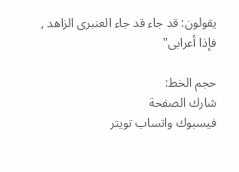يقولون: قد جاء قد جاء العنبرى الزاهد , فإذا أعرابى"

حجم الخط:
شارك الصفحة
فيسبوك واتساب تويتر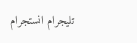تليجرام انستجرام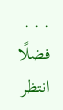. . .
فضلًا انتظر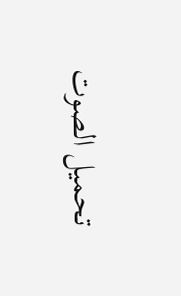تحميل الصوت